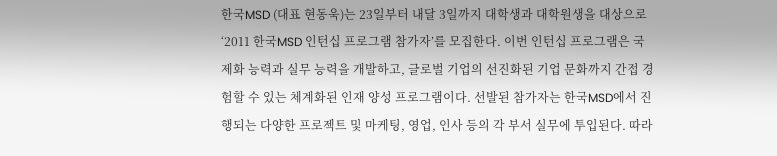한국MSD (대표 현동욱)는 23일부터 내달 3일까지 대학생과 대학원생을 대상으로 ‘2011 한국MSD 인턴십 프로그램 참가자’를 모집한다. 이번 인턴십 프로그램은 국제화 능력과 실무 능력을 개발하고, 글로벌 기업의 선진화된 기업 문화까지 간접 경험할 수 있는 체계화된 인재 양성 프로그램이다. 선발된 참가자는 한국MSD에서 진행되는 다양한 프로젝트 및 마케팅, 영업, 인사 등의 각 부서 실무에 투입된다. 따라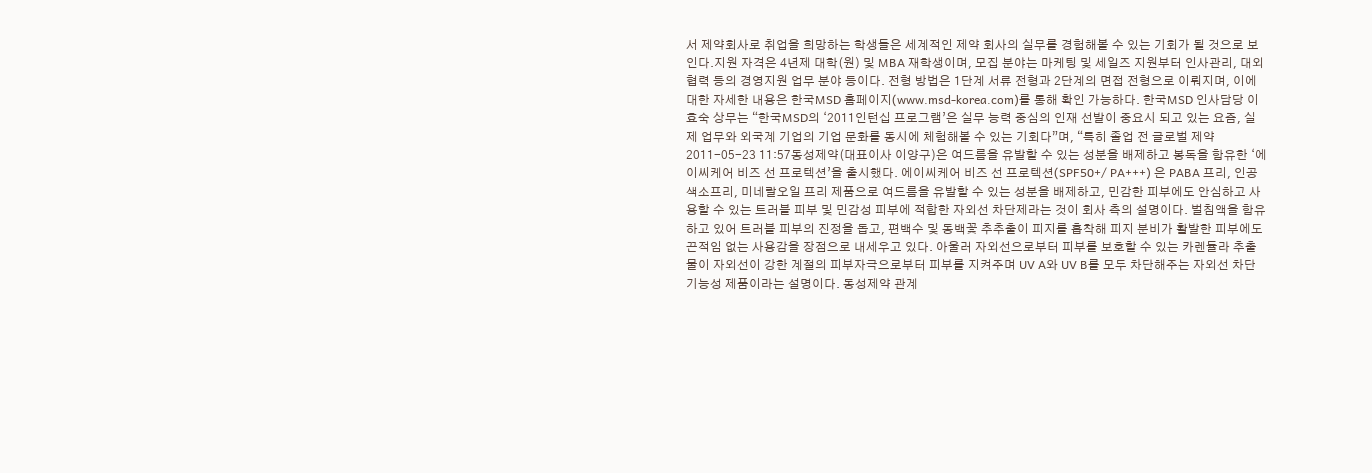서 제약회사로 취업을 희망하는 학생들은 세계적인 제약 회사의 실무를 경험해볼 수 있는 기회가 될 것으로 보인다.지원 자격은 4년제 대학(원) 및 MBA 재학생이며, 모집 분야는 마케팅 및 세일즈 지원부터 인사관리, 대외협력 등의 경영지원 업무 분야 등이다. 전형 방법은 1단계 서류 전형과 2단계의 면접 전형으로 이뤄지며, 이에 대한 자세한 내용은 한국MSD 홈페이지(www.msd-korea.com)를 통해 확인 가능하다. 한국MSD 인사담당 이효숙 상무는 “한국MSD의 ‘2011인턴십 프로그램’은 실무 능력 중심의 인재 선발이 중요시 되고 있는 요즘, 실제 업무와 외국계 기업의 기업 문화를 동시에 체험해볼 수 있는 기회다”며, “특히 졸업 전 글로벌 제약
2011-05-23 11:57동성제약(대표이사 이양구)은 여드름을 유발할 수 있는 성분을 배제하고 봉독을 함유한 ‘에이씨케어 비즈 선 프로텍션’을 출시했다. 에이씨케어 비즈 선 프로텍션(SPF50+/ PA+++) 은 PABA 프리, 인공색소프리, 미네랄오일 프리 제품으로 여드름을 유발할 수 있는 성분을 배제하고, 민감한 피부에도 안심하고 사용할 수 있는 트러블 피부 및 민감성 피부에 적합한 자외선 차단제라는 것이 회사 측의 설명이다. 벌침액을 함유하고 있어 트러블 피부의 진정을 돕고, 편백수 및 동백꽃 추추출이 피지를 흡착해 피지 분비가 활발한 피부에도 끈적임 없는 사용감을 장점으로 내세우고 있다. 아울러 자외선으로부터 피부를 보호할 수 있는 카렌듈라 추출물이 자외선이 강한 계절의 피부자극으로부터 피부를 지켜주며 UV A와 UV B를 모두 차단해주는 자외선 차단 기능성 제품이라는 설명이다. 동성제약 관계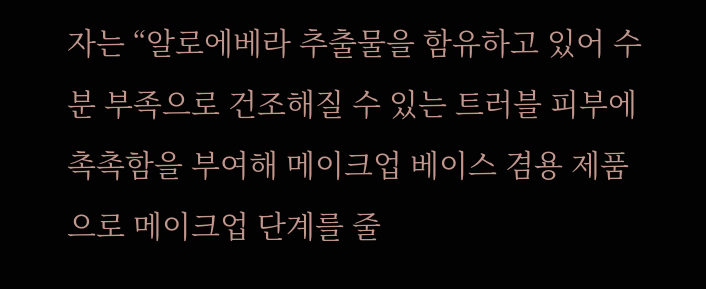자는 “알로에베라 추출물을 함유하고 있어 수분 부족으로 건조해질 수 있는 트러블 피부에 촉촉함을 부여해 메이크업 베이스 겸용 제품으로 메이크업 단계를 줄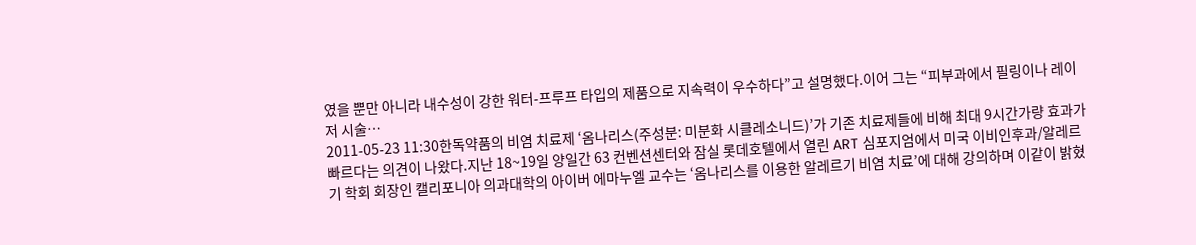였을 뿐만 아니라 내수성이 강한 워터-프루프 타입의 제품으로 지속력이 우수하다”고 설명했다.이어 그는 “피부과에서 필링이나 레이저 시술…
2011-05-23 11:30한독약품의 비염 치료제 ‘옴나리스(주성분: 미분화 시클레소니드)’가 기존 치료제들에 비해 최대 9시간가량 효과가 빠르다는 의견이 나왔다.지난 18~19일 양일간 63 컨벤션센터와 잠실 롯데호텔에서 열린 ART 심포지엄에서 미국 이비인후과/알레르기 학회 회장인 캘리포니아 의과대학의 아이버 에마누엘 교수는 ‘옴나리스를 이용한 알레르기 비염 치료’에 대해 강의하며 이같이 밝혔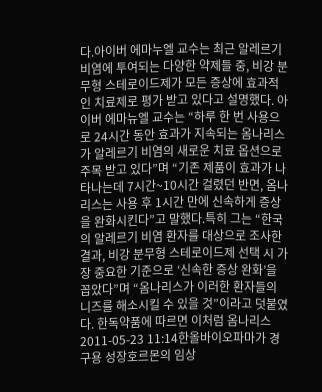다.아이버 에마누엘 교수는 최근 알레르기 비염에 투여되는 다양한 약제들 중, 비강 분무형 스테로이드제가 모든 증상에 효과적인 치료제로 평가 받고 있다고 설명했다. 아이버 에마뉴엘 교수는 “하루 한 번 사용으로 24시간 동안 효과가 지속되는 옴나리스가 알레르기 비염의 새로운 치료 옵션으로 주목 받고 있다”며 “기존 제품이 효과가 나타나는데 7시간~10시간 걸렸던 반면, 옴나리스는 사용 후 1시간 만에 신속하게 증상을 완화시킨다”고 말했다.특히 그는 “한국의 알레르기 비염 환자를 대상으로 조사한 결과, 비강 분무형 스테로이드제 선택 시 가장 중요한 기준으로 ‘신속한 증상 완화’을 꼽았다”며 “옴나리스가 이러한 환자들의 니즈를 해소시킬 수 있을 것”이라고 덧붙였다. 한독약품에 따르면 이처럼 옴나리스
2011-05-23 11:14한올바이오파마가 경구용 성장호르몬의 임상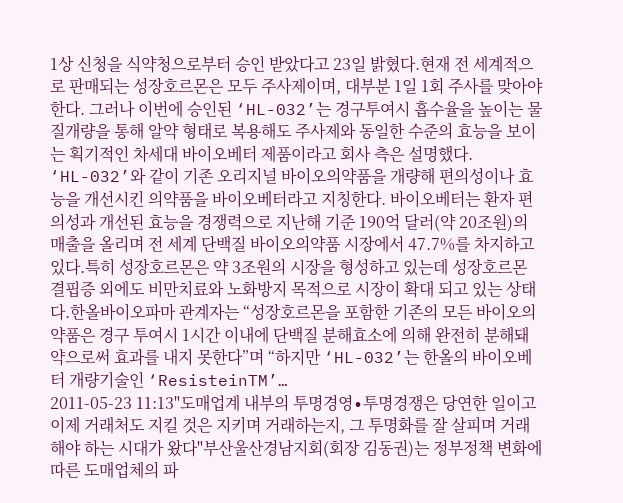1상 신청을 식약청으로부터 승인 받았다고 23일 밝혔다.현재 전 세계적으로 판매되는 성장호르몬은 모두 주사제이며, 대부분 1일 1회 주사를 맞아야 한다. 그러나 이번에 승인된 ‘HL-032’는 경구투여시 흡수율을 높이는 물질개량을 통해 알약 형태로 복용해도 주사제와 동일한 수준의 효능을 보이는 획기적인 차세대 바이오베터 제품이라고 회사 측은 설명했다. ‘HL-032’와 같이 기존 오리지널 바이오의약품을 개량해 편의성이나 효능을 개선시킨 의약품을 바이오베터라고 지칭한다. 바이오베터는 환자 편의성과 개선된 효능을 경쟁력으로 지난해 기준 190억 달러(약 20조원)의 매출을 올리며 전 세계 단백질 바이오의약품 시장에서 47.7%를 차지하고 있다.특히 성장호르몬은 약 3조원의 시장을 형성하고 있는데 성장호르몬 결핍증 외에도 비만치료와 노화방지 목적으로 시장이 확대 되고 있는 상태다.한올바이오파마 관계자는 “성장호르몬을 포함한 기존의 모든 바이오의약품은 경구 투여시 1시간 이내에 단백질 분해효소에 의해 완전히 분해돼 약으로써 효과를 내지 못한다”며 “하지만 ‘HL-032’는 한올의 바이오베터 개량기술인 ‘ResisteinTM’…
2011-05-23 11:13"도매업계 내부의 투명경영∙투명경쟁은 당연한 일이고 이제 거래처도 지킬 것은 지키며 거래하는지, 그 투명화를 잘 살피며 거래해야 하는 시대가 왔다"부산울산경남지회(회장 김동권)는 정부정책 변화에 따른 도매업체의 파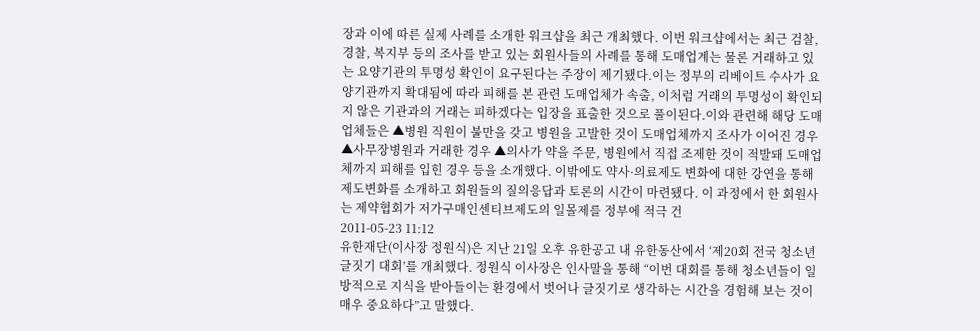장과 이에 따른 실제 사례를 소개한 워크샵을 최근 개최했다. 이번 워크샵에서는 최근 검찰, 경찰, 복지부 등의 조사를 받고 있는 회원사들의 사례를 통해 도매업계는 물론 거래하고 있는 요양기관의 투명성 확인이 요구된다는 주장이 제기됐다.이는 정부의 리베이트 수사가 요양기관까지 확대됨에 따라 피해를 본 관련 도매업체가 속출, 이처럼 거래의 투명성이 확인되지 않은 기관과의 거래는 피하겠다는 입장을 표출한 것으로 풀이된다.이와 관련해 해당 도매업체들은 ▲병원 직원이 불만을 갖고 병원을 고발한 것이 도매업체까지 조사가 이어진 경우 ▲사무장병원과 거래한 경우 ▲의사가 약을 주문, 병원에서 직접 조제한 것이 적발돼 도매업체까지 피해를 입힌 경우 등을 소개했다. 이밖에도 약사·의료제도 변화에 대한 강연을 통해 제도변화를 소개하고 회원들의 질의응답과 토론의 시간이 마련됐다. 이 과정에서 한 회원사는 제약협회가 저가구매인센티브제도의 일몰제를 정부에 적극 건
2011-05-23 11:12
유한재단(이사장 정원식)은 지난 21일 오후 유한공고 내 유한동산에서 ‘제20회 전국 청소년 글짓기 대회’를 개최했다. 정원식 이사장은 인사말을 통해 “이번 대회를 통해 청소년들이 일방적으로 지식을 받아들이는 환경에서 벗어나 글짓기로 생각하는 시간을 경험해 보는 것이 매우 중요하다”고 말했다.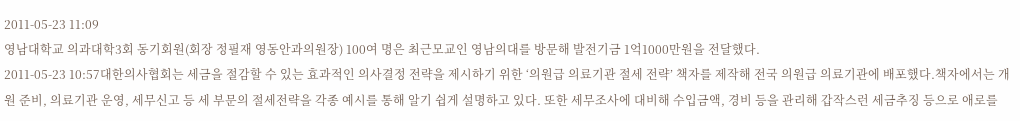2011-05-23 11:09
영남대학교 의과대학3회 동기회원(회장 정필재 영동안과의원장) 100여 명은 최근모교인 영남의대를 방문해 발전기금 1억1000만원을 전달했다.
2011-05-23 10:57대한의사협회는 세금을 절감할 수 있는 효과적인 의사결정 전략을 제시하기 위한 ‘의원급 의료기관 절세 전략’ 책자를 제작해 전국 의원급 의료기관에 배포했다.책자에서는 개원 준비, 의료기관 운영, 세무신고 등 세 부문의 절세전략을 각종 예시를 통해 알기 쉽게 설명하고 있다. 또한 세무조사에 대비해 수입금액, 경비 등을 관리해 갑작스런 세금추징 등으로 애로를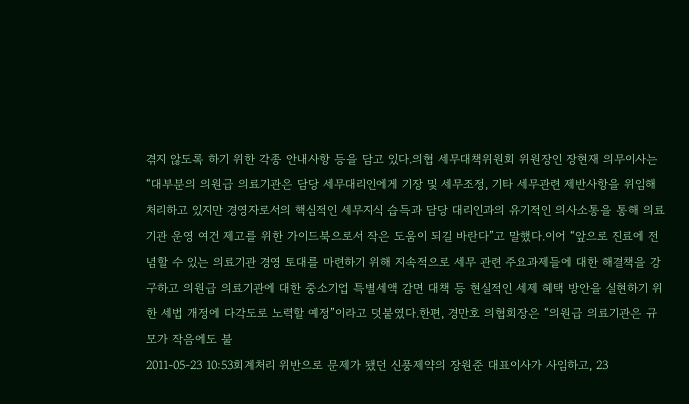겪지 않도록 하기 위한 각종 안내사항 등을 담고 있다.의협 세무대책위원회 위원장인 장현재 의무이사는 “대부분의 의원급 의료기관은 담당 세무대리인에게 기장 및 세무조정, 기타 세무관련 제반사항을 위임해 처리하고 있지만 경영자로서의 핵심적인 세무지식 습득과 담당 대리인과의 유기적인 의사소통을 통해 의료기관 운영 여건 제고를 위한 가이드북으로서 작은 도움이 되길 바란다”고 말했다.이어 “앞으로 진료에 전념할 수 있는 의료기관 경영 토대를 마련하기 위해 지속적으로 세무 관련 주요과제들에 대한 해결책을 강구하고 의원급 의료기관에 대한 중소기업 특별세액 감면 대책 등 현실적인 세제 혜택 방안을 실현하기 위한 세법 개정에 다각도로 노력할 예정”이라고 덧붙였다.한편, 경만호 의협회장은 “의원급 의료기관은 규모가 작음에도 불
2011-05-23 10:53회계처리 위반으로 문제가 됐던 신풍제약의 장원준 대표이사가 사임하고, 23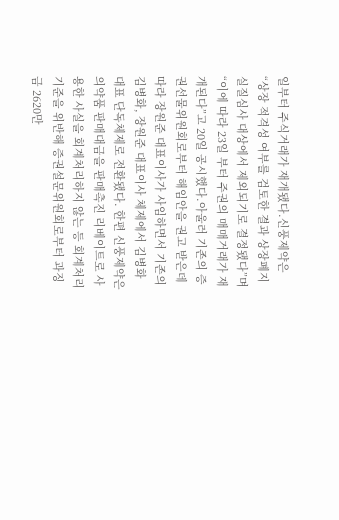일부터 주식거래가 재개됐다.신풍제약은 “상장 적격성 여부를 검토한 결과 상장폐지 실질심사 대상에서 제외되기로 결정됐다”며 “이에 따라 23일 부터 주권의 매매거래가 재개된다”고 20일 공시했다.아울러 기존의 증권선물위원회로부터 해임안을 권고 받은데 따라 장원준 대표이사가 사임하면서 기존의 김병화, 장원준 대표이사 체제에서 김병화 대표 단독체제로 전환됐다. 한편 신풍제약은 의약품 판매대금을 판매촉진 리베이트로 사용한 사실을 회계처리하지 않는 등 회계처리 기준을 위반해 증권설문위원회로부터 과징금 2620만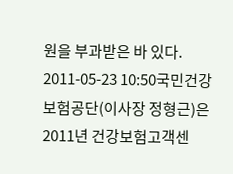원을 부과받은 바 있다.
2011-05-23 10:50국민건강보험공단(이사장 정형근)은 2011년 건강보험고객센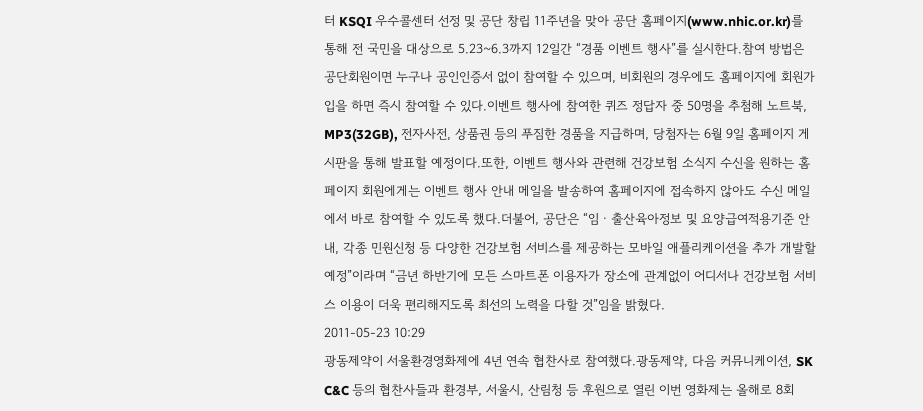터 KSQI 우수콜센터 선정 및 공단 창립 11주년을 맞아 공단 홈페이지(www.nhic.or.kr)를 통해 전 국민을 대상으로 5.23~6.3까지 12일간 “경품 이벤트 행사”를 실시한다.참여 방법은 공단회원이면 누구나 공인인증서 없이 참여할 수 있으며, 비회원의 경우에도 홈페이지에 회원가입을 하면 즉시 참여할 수 있다.이벤트 행사에 참여한 퀴즈 정답자 중 50명을 추첨해 노트북, MP3(32GB), 전자사전, 상품권 등의 푸짐한 경품을 지급하며, 당첨자는 6월 9일 홈페이지 게시판을 통해 발표할 예정이다.또한, 이벤트 행사와 관련해 건강보험 소식지 수신을 원하는 홈페이지 회원에게는 이벤트 행사 안내 메일을 발송하여 홈페이지에 접속하지 않아도 수신 메일에서 바로 참여할 수 있도록 했다.더불어, 공단은 “임ㆍ출산육아정보 및 요양급여적용기준 안내, 각종 민원신청 등 다양한 건강보험 서비스를 제공하는 모바일 애플리케이션을 추가 개발할 예정”이라며 “금년 하반기에 모든 스마트폰 이용자가 장소에 관계없이 어디서나 건강보험 서비스 이용이 더욱 편리해지도록 최선의 노력을 다할 것”임을 밝혔다.
2011-05-23 10:29
광동제약이 서울환경영화제에 4년 연속 협찬사로 참여했다.광동제약, 다음 커뮤니케이션, SK C&C 등의 협찬사들과 환경부, 서울시, 산림청 등 후원으로 열린 이번 영화제는 올해로 8회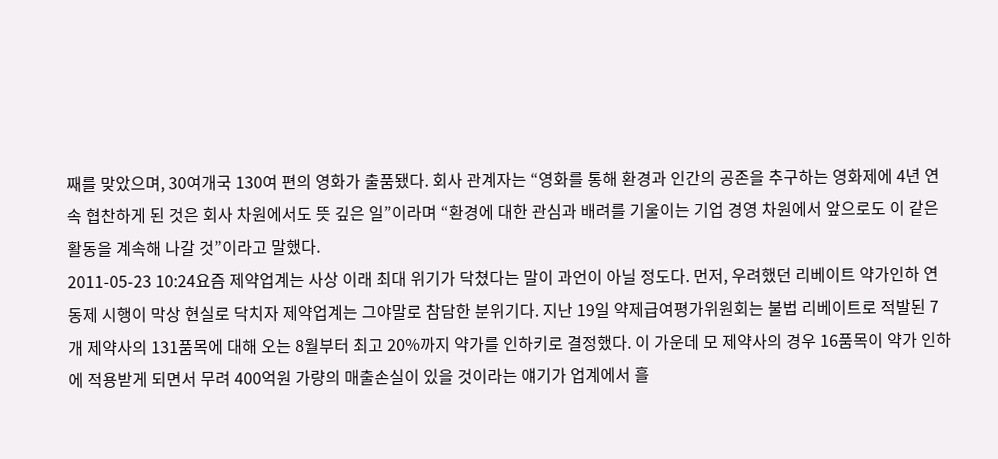째를 맞았으며, 30여개국 130여 편의 영화가 출품됐다. 회사 관계자는 “영화를 통해 환경과 인간의 공존을 추구하는 영화제에 4년 연속 협찬하게 된 것은 회사 차원에서도 뜻 깊은 일”이라며 “환경에 대한 관심과 배려를 기울이는 기업 경영 차원에서 앞으로도 이 같은 활동을 계속해 나갈 것”이라고 말했다.
2011-05-23 10:24요즘 제약업계는 사상 이래 최대 위기가 닥쳤다는 말이 과언이 아닐 정도다. 먼저, 우려했던 리베이트 약가인하 연동제 시행이 막상 현실로 닥치자 제약업계는 그야말로 참담한 분위기다. 지난 19일 약제급여평가위원회는 불법 리베이트로 적발된 7개 제약사의 131품목에 대해 오는 8월부터 최고 20%까지 약가를 인하키로 결정했다. 이 가운데 모 제약사의 경우 16품목이 약가 인하에 적용받게 되면서 무려 400억원 가량의 매출손실이 있을 것이라는 얘기가 업계에서 흘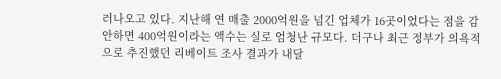러나오고 있다. 지난해 연 매출 2000억원을 넘긴 업체가 16곳이었다는 점을 감안하면 400억원이라는 액수는 실로 엄청난 규모다. 더구나 최근 정부가 의욕적으로 추진했던 리베이트 조사 결과가 내달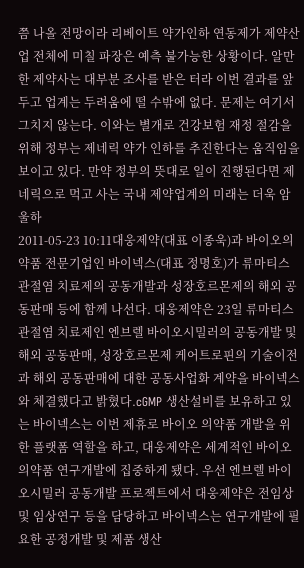쯤 나올 전망이라 리베이트 약가인하 연동제가 제약산업 전체에 미칠 파장은 예측 불가능한 상황이다. 알만한 제약사는 대부분 조사를 받은 터라 이번 결과를 앞두고 업계는 두려움에 떨 수밖에 없다. 문제는 여기서 그치지 않는다. 이와는 별개로 건강보험 재정 절감을 위해 정부는 제네릭 약가 인하를 추진한다는 움직임을 보이고 있다. 만약 정부의 뜻대로 일이 진행된다면 제네릭으로 먹고 사는 국내 제약업계의 미래는 더욱 암울하
2011-05-23 10:11대웅제약(대표 이종욱)과 바이오의약품 전문기업인 바이넥스(대표 정명호)가 류마티스 관절염 치료제의 공동개발과 성장호르몬제의 해외 공동판매 등에 함께 나선다. 대웅제약은 23일 류마티스 관절염 치료제인 엔브렐 바이오시밀러의 공동개발 및 해외 공동판매, 성장호르몬제 케어트로핀의 기술이전과 해외 공동판매에 대한 공동사업화 계약을 바이넥스와 체결했다고 밝혔다.cGMP 생산설비를 보유하고 있는 바이넥스는 이번 제휴로 바이오 의약품 개발을 위한 플랫폼 역할을 하고, 대웅제약은 세계적인 바이오의약품 연구개발에 집중하게 됐다. 우선 엔브렐 바이오시밀러 공동개발 프로젝트에서 대웅제약은 전임상 및 임상연구 등을 담당하고 바이넥스는 연구개발에 필요한 공정개발 및 제품 생산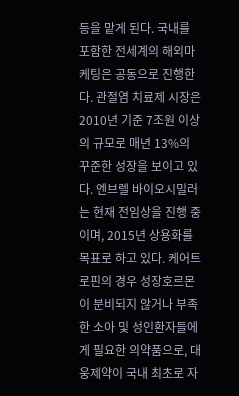등을 맡게 된다. 국내를 포함한 전세계의 해외마케팅은 공동으로 진행한다. 관절염 치료제 시장은 2010년 기준 7조원 이상의 규모로 매년 13%의 꾸준한 성장을 보이고 있다. 엔브렐 바이오시밀러는 현재 전임상을 진행 중이며, 2015년 상용화를 목표로 하고 있다. 케어트로핀의 경우 성장호르몬이 분비되지 않거나 부족한 소아 및 성인환자들에게 필요한 의약품으로, 대웅제약이 국내 최초로 자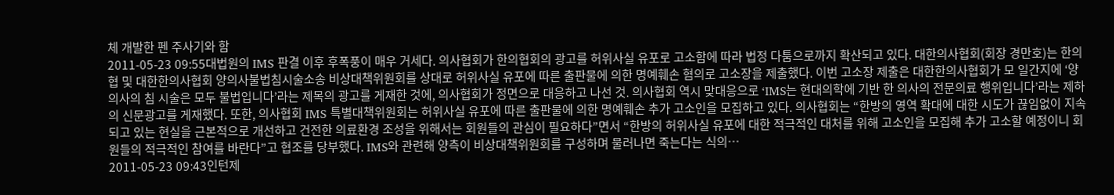체 개발한 펜 주사기와 함
2011-05-23 09:55대법원의 IMS 판결 이후 후폭풍이 매우 거세다. 의사협회가 한의협회의 광고를 허위사실 유포로 고소함에 따라 법정 다툼으로까지 확산되고 있다. 대한의사협회(회장 경만호)는 한의협 및 대한한의사협회 양의사불법침시술소송 비상대책위원회를 상대로 허위사실 유포에 따른 출판물에 의한 명예훼손 혐의로 고소장을 제출했다. 이번 고소장 제출은 대한한의사협회가 모 일간지에 ‘양의사의 침 시술은 모두 불법입니다’라는 제목의 광고를 게재한 것에, 의사협회가 정면으로 대응하고 나선 것. 의사협회 역시 맞대응으로 ‘IMS는 현대의학에 기반 한 의사의 전문의료 행위입니다’라는 제하의 신문광고를 게재했다. 또한, 의사협회 IMS 특별대책위원회는 허위사실 유포에 따른 출판물에 의한 명예훼손 추가 고소인을 모집하고 있다. 의사협회는 “한방의 영역 확대에 대한 시도가 끊임없이 지속되고 있는 현실을 근본적으로 개선하고 건전한 의료환경 조성을 위해서는 회원들의 관심이 필요하다”면서 “한방의 허위사실 유포에 대한 적극적인 대처를 위해 고소인을 모집해 추가 고소할 예정이니 회원들의 적극적인 참여를 바란다”고 협조를 당부했다. IMS와 관련해 양측이 비상대책위원회를 구성하며 물러나면 죽는다는 식의…
2011-05-23 09:43인턴제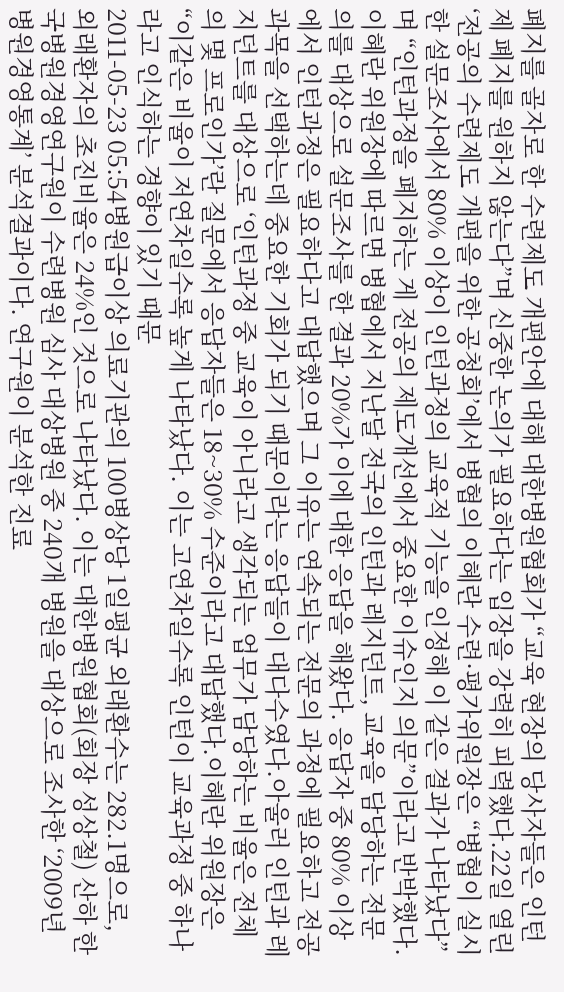폐지를 골자로 한 수련제도 개편안에 대해 대한병원협회가 “교육 현장의 당사자들은 인턴제 폐지를 원하지 않는다”며 신중한 논의가 필요하다는 입장을 강력히 피력했다.22일 열린 ‘전공의 수련제도 개편을 위한 공청회’에서 병협의 이혜란 수련·평가위원장은 “병협이 실시한 설문조사에서 80% 이상이 인턴과정의 교육적 기능을 인정해 이 같은 결과가 나타났다”며 “인턴과정을 폐지하는 게 전공의 제도개선에서 중요한 이슈인지 의문”이라고 반박했다.이혜란 위원장에 따르면 병협에서 지난달 전국의 인턴과 레지던트, 교육을 담당하는 전문의를 대상으로 설문조사를 한 결과 20%가 이에 대한 응답을 해왔다. 응답자 중 80% 이상에서 인턴과정은 필요하다고 대답했으며 그 이유는 연속되는 전문의 과정에 필요하고 전공과목을 선택하는데 중요한 기회가 되기 때문이라는 응답들이 대다수였다.아울러 인턴과 레지던트를 대상으로 ‘인턴과정 중 교육이 아니라고 생각되는 업무가 담당하는 비율은 전체의 몇 프로인가’란 질문에서 응답자들은 18~30% 수준이라고 대답했다.이혜란 위원장은 “이같은 비율이 저연차일수록 높게 나타났다. 이는 고연차일수록 인턴이 교육과정 중 하나라고 인식하는 경향이 있기 때문
2011-05-23 05:54병원급이상 의료기관의 100병상당 1일평균 외래환수는 282.1명으로, 외래환자의 초진비율은 24%인 것으로 나타났다. 이는 대한병원협회(회장 성상철) 산하 한국병원경영연구원이 수련병원 심사 대상병원 중 240개 병원을 대상으로 조사한 ‘2009년 병원경영통계’ 분석결과이다. 연구원이 분석한 진료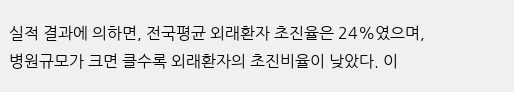실적 결과에 의하면, 전국평균 외래환자 초진율은 24%였으며, 병원규모가 크면 클수록 외래환자의 초진비율이 낮았다. 이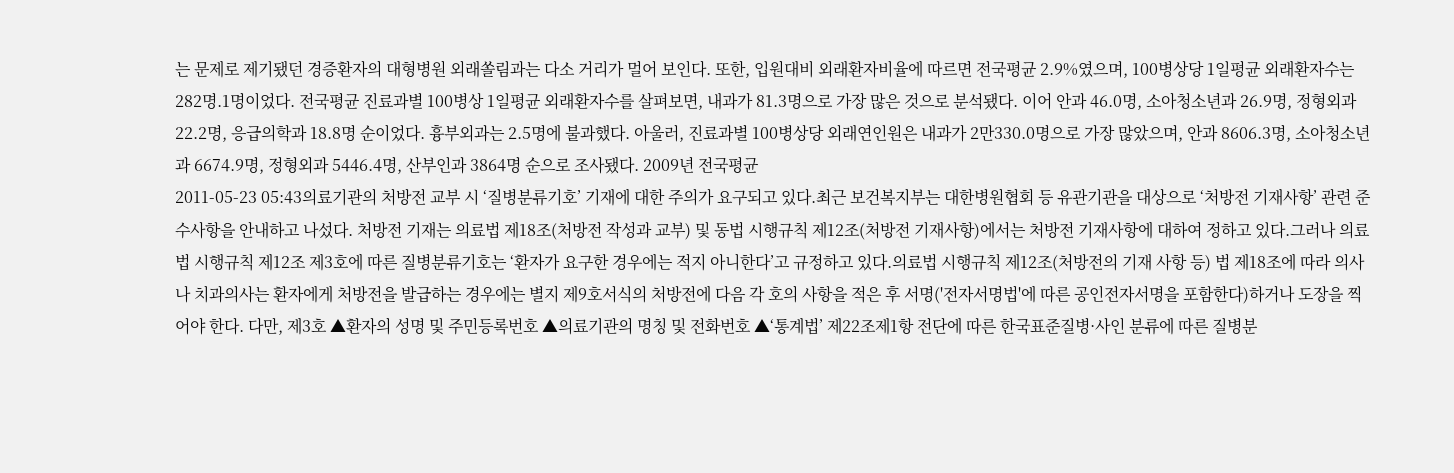는 문제로 제기됐던 경증환자의 대형병원 외래쏠림과는 다소 거리가 멀어 보인다. 또한, 입원대비 외래환자비율에 따르면 전국평균 2.9%였으며, 100병상당 1일평균 외래환자수는 282명.1명이었다. 전국평균 진료과별 100병상 1일평균 외래환자수를 살펴보면, 내과가 81.3명으로 가장 많은 것으로 분석됐다. 이어 안과 46.0명, 소아청소년과 26.9명, 정형외과 22.2명, 응급의학과 18.8명 순이었다. 흉부외과는 2.5명에 불과했다. 아울러, 진료과별 100병상당 외래연인원은 내과가 2만330.0명으로 가장 많았으며, 안과 8606.3명, 소아청소년과 6674.9명, 정형외과 5446.4명, 산부인과 3864명 순으로 조사됐다. 2009년 전국평균
2011-05-23 05:43의료기관의 처방전 교부 시 ‘질병분류기호’ 기재에 대한 주의가 요구되고 있다.최근 보건복지부는 대한병원협회 등 유관기관을 대상으로 ‘처방전 기재사항’ 관련 준수사항을 안내하고 나섰다. 처방전 기재는 의료법 제18조(처방전 작성과 교부) 및 동법 시행규칙 제12조(처방전 기재사항)에서는 처방전 기재사항에 대하여 정하고 있다.그러나 의료법 시행규칙 제12조 제3호에 따른 질병분류기호는 ‘환자가 요구한 경우에는 적지 아니한다’고 규정하고 있다.의료법 시행규칙 제12조(처방전의 기재 사항 등) 법 제18조에 따라 의사나 치과의사는 환자에게 처방전을 발급하는 경우에는 별지 제9호서식의 처방전에 다음 각 호의 사항을 적은 후 서명('전자서명법'에 따른 공인전자서명을 포함한다)하거나 도장을 찍어야 한다. 다만, 제3호 ▲환자의 성명 및 주민등록번호 ▲의료기관의 명칭 및 전화번호 ▲‘통계법’ 제22조제1항 전단에 따른 한국표준질병·사인 분류에 따른 질병분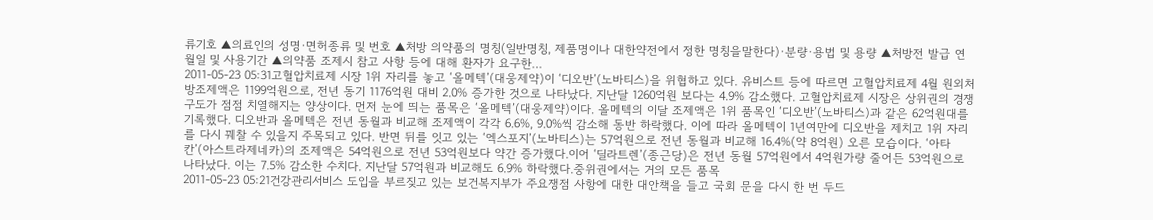류기호 ▲의료인의 성명·면허종류 및 번호 ▲처방 의약품의 명칭(일반명칭, 제품명이나 대한약전에서 정한 명칭을말한다)·분량·용법 및 용량 ▲처방전 발급 연월일 및 사용기간 ▲의약품 조제시 참고 사항 등에 대해 환자가 요구한…
2011-05-23 05:31고혈압치료제 시장 1위 자리를 놓고 ‘올메텍’(대웅제약)이 ‘디오반’(노바티스)을 위협하고 있다. 유비스트 등에 따르면 고혈압치료제 4월 원외처방조제액은 1199억원으로, 전년 동기 1176억원 대비 2.0% 증가한 것으로 나타났다. 지난달 1260억원 보다는 4.9% 감소했다. 고혈압치료제 시장은 상위권의 경쟁구도가 점점 치열해지는 양상이다. 먼저 눈에 띄는 품목은 ‘올메텍’(대웅제약)이다. 올메텍의 이달 조제액은 1위 품목인 ‘디오반’(노바티스)과 같은 62억원대를 기록했다. 디오반과 올메텍은 전년 동월과 비교해 조제액이 각각 6.6%, 9.0%씩 감소해 동반 하락했다. 이에 따라 올메텍이 1년여만에 디오반을 제치고 1위 자리를 다시 꿰찰 수 있을지 주목되고 있다. 반면 뒤를 잇고 있는 ‘엑스포지’(노바티스)는 57억원으로 전년 동월과 비교해 16.4%(약 8억원) 오른 모습이다. ‘아타칸’(아스트라제네카)의 조제액은 54억원으로 전년 53억원보다 약간 증가했다.이어 ‘딜라트렌’(종근당)은 전년 동월 57억원에서 4억원가량 줄어든 53억원으로 나타났다. 이는 7.5% 감소한 수치다. 지난달 57억원과 비교해도 6.9% 하락했다.중위권에서는 거의 모든 품목
2011-05-23 05:21건강관리서비스 도입을 부르짖고 있는 보건복지부가 주요쟁점 사항에 대한 대안책을 들고 국회 문을 다시 한 번 두드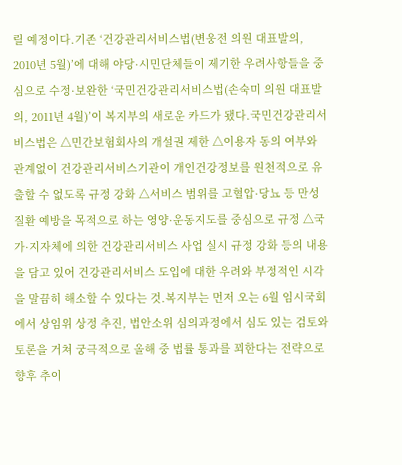릴 예정이다.기존 ‘건강관리서비스법(변웅전 의원 대표발의, 2010년 5월)’에 대해 야당·시민단체들이 제기한 우려사항들을 중심으로 수정·보완한 ‘국민건강관리서비스법(손숙미 의원 대표발의, 2011년 4월)’이 복지부의 새로운 카드가 됐다.국민건강관리서비스법은 △민간보험회사의 개설권 제한 △이용자 동의 여부와 관계없이 건강관리서비스기관이 개인건강정보를 원천적으로 유출할 수 없도록 규정 강화 △서비스 범위를 고혈압·당뇨 등 만성질환 예방을 목적으로 하는 영양·운동지도를 중심으로 규정 △국가·지자체에 의한 건강관리서비스 사업 실시 규정 강화 등의 내용을 담고 있어 건강관리서비스 도입에 대한 우려와 부정적인 시각을 말끔히 해소할 수 있다는 것.복지부는 먼저 오는 6월 임시국회에서 상임위 상정 추진, 법안소위 심의과정에서 심도 있는 검토와 토론을 거쳐 궁극적으로 올해 중 법률 통과를 꾀한다는 전략으로 향후 추이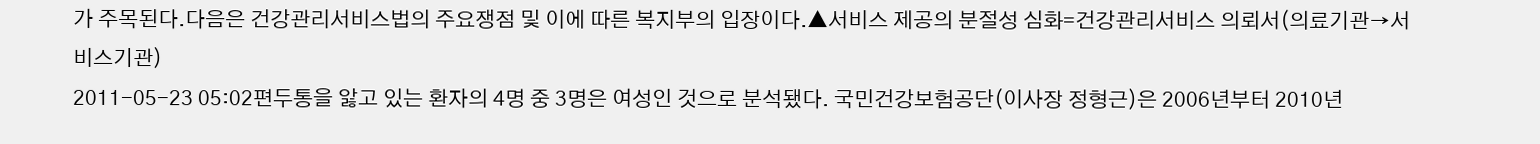가 주목된다.다음은 건강관리서비스법의 주요쟁점 및 이에 따른 복지부의 입장이다.▲서비스 제공의 분절성 심화=건강관리서비스 의뢰서(의료기관→서비스기관)
2011-05-23 05:02편두통을 앓고 있는 환자의 4명 중 3명은 여성인 것으로 분석됐다. 국민건강보험공단(이사장 정형근)은 2006년부터 2010년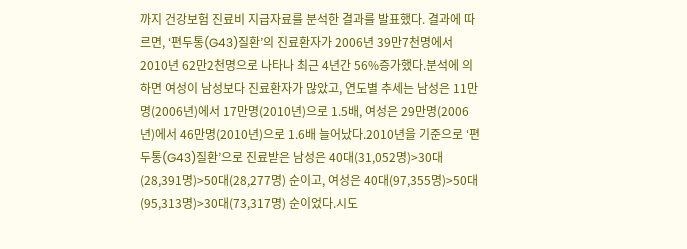까지 건강보험 진료비 지급자료를 분석한 결과를 발표했다. 결과에 따르면, ‘편두통(G43)질환’의 진료환자가 2006년 39만7천명에서 2010년 62만2천명으로 나타나 최근 4년간 56%증가했다.분석에 의하면 여성이 남성보다 진료환자가 많았고, 연도별 추세는 남성은 11만명(2006년)에서 17만명(2010년)으로 1.5배, 여성은 29만명(2006년)에서 46만명(2010년)으로 1.6배 늘어났다.2010년을 기준으로 ‘편두통(G43)질환’으로 진료받은 남성은 40대(31,052명)>30대(28,391명)>50대(28,277명) 순이고, 여성은 40대(97,355명)>50대(95,313명)>30대(73,317명) 순이었다.시도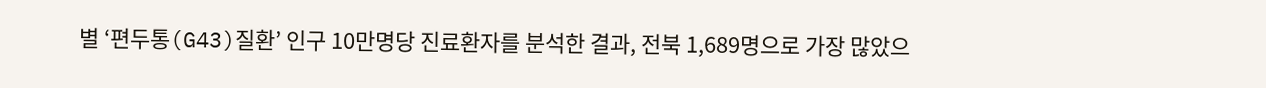별 ‘편두통(G43)질환’ 인구 10만명당 진료환자를 분석한 결과, 전북 1,689명으로 가장 많았으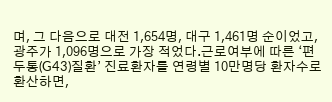며, 그 다음으로 대전 1,654명, 대구 1,461명 순이었고, 광주가 1,096명으로 가장 적었다.근로여부에 따른 ‘편두통(G43)질환’ 진료환자를 연령별 10만명당 환자수로 환산하면,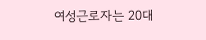여성근로자는 20대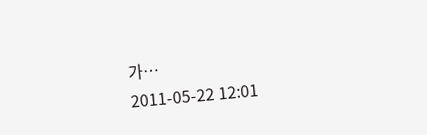가…
2011-05-22 12:01